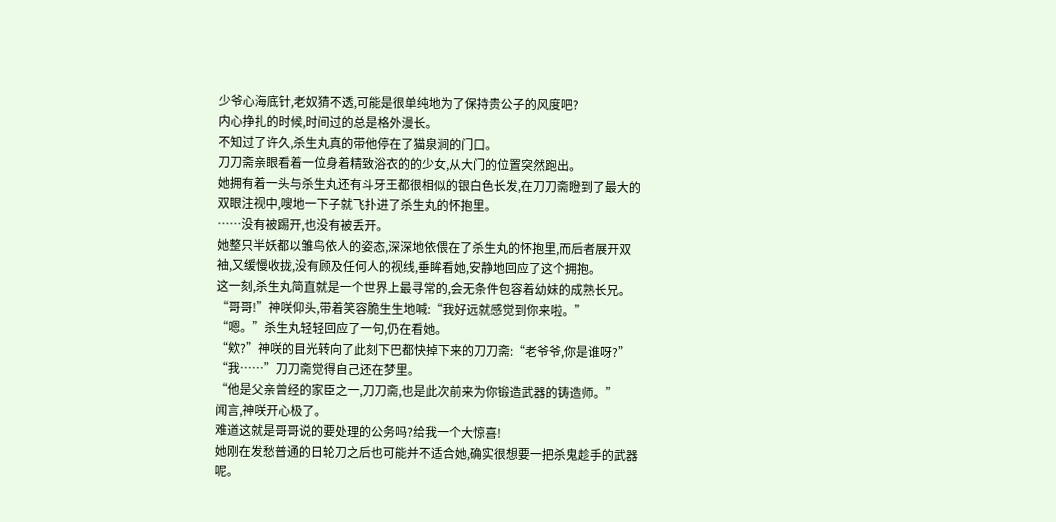少爷心海底针,老奴猜不透,可能是很单纯地为了保持贵公子的风度吧?
内心挣扎的时候,时间过的总是格外漫长。
不知过了许久,杀生丸真的带他停在了猫泉涧的门口。
刀刀斋亲眼看着一位身着精致浴衣的的少女,从大门的位置突然跑出。
她拥有着一头与杀生丸还有斗牙王都很相似的银白色长发,在刀刀斋瞪到了最大的双眼注视中,嗖地一下子就飞扑进了杀生丸的怀抱里。
……没有被踢开,也没有被丢开。
她整只半妖都以雏鸟依人的姿态,深深地依偎在了杀生丸的怀抱里,而后者展开双袖,又缓慢收拢,没有顾及任何人的视线,垂眸看她,安静地回应了这个拥抱。
这一刻,杀生丸简直就是一个世界上最寻常的,会无条件包容着幼妹的成熟长兄。
“哥哥!”神咲仰头,带着笑容脆生生地喊:“我好远就感觉到你来啦。”
“嗯。”杀生丸轻轻回应了一句,仍在看她。
“欸?”神咲的目光转向了此刻下巴都快掉下来的刀刀斋:“老爷爷,你是谁呀?”
“我……”刀刀斋觉得自己还在梦里。
“他是父亲曾经的家臣之一,刀刀斋,也是此次前来为你锻造武器的铸造师。”
闻言,神咲开心极了。
难道这就是哥哥说的要处理的公务吗?给我一个大惊喜!
她刚在发愁普通的日轮刀之后也可能并不适合她,确实很想要一把杀鬼趁手的武器呢。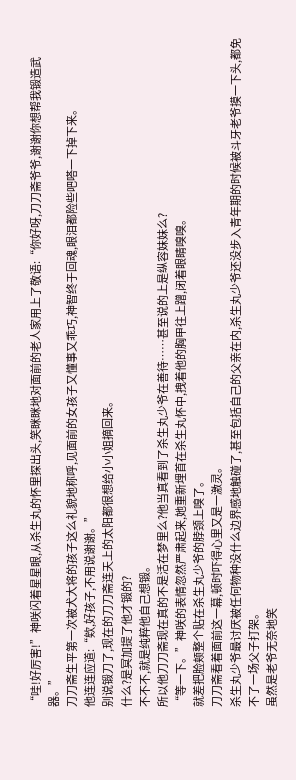“哇!好厉害!”神咲闪着星星眼,从杀生丸的怀里探出头,笑眯眯地对面前的老人家用上了敬语:“你好呀,刀刀斋爷爷,谢谢你想帮我锻造武器。”
刀刀斋生平第一次被犬大将的孩子这么礼貌地称呼,见面前的女孩子又懂事又乖巧,神智终于回魂,眼泪都险些吧嗒一下掉下来。
他连连应道:“欸,好孩子,不用说谢谢。”
别说锻刀了,现在的刀刀斋连天上的太阳都很想给小小姐摘回来。
什么?是冥加提了他才锻的?
不不不,就是纯粹他自己想锻。
所以他刀刀斋现在真的不是活在梦里么?他当真看到了杀生丸少爷在善待……甚至说的上是纵容妹妹么?
“等一下。”神咲的表情忽然严肃起来,她重新埋首在杀生丸怀中,拽着他的胸甲往上蹭,闭着眼睛嗅嗅。
就差把脸颊整个贴在杀生丸少爷的脖颈上嗅了。
刀刀斋看着面前这一幕,顿时吓得心里又是一激灵。
杀生丸少爷最讨厌被任何物种没什么边界感地触碰了,甚至包括自己的父亲在内,杀生丸少爷还没步入青年期的时候被斗牙老爷摸一下头,都免不了一场父子打架。
虽然是老爷无奈地笑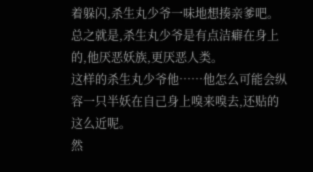着躲闪,杀生丸少爷一味地想揍亲爹吧。
总之就是,杀生丸少爷是有点洁癖在身上的,他厌恶妖族,更厌恶人类。
这样的杀生丸少爷他……他怎么可能会纵容一只半妖在自己身上嗅来嗅去,还贴的这么近呢。
然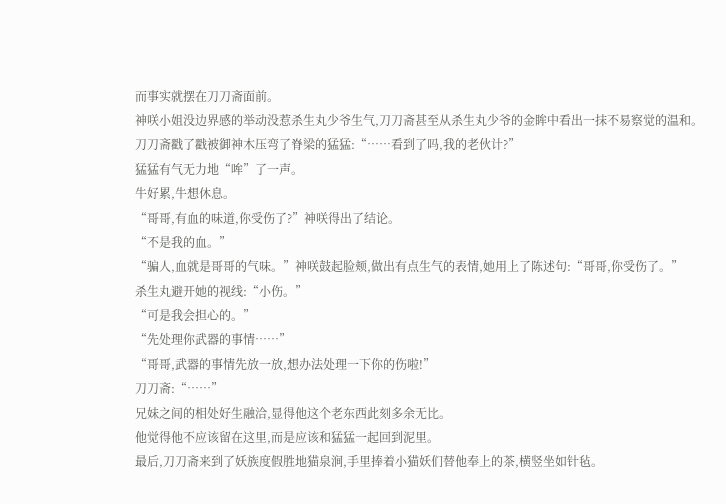而事实就摆在刀刀斋面前。
神咲小姐没边界感的举动没惹杀生丸少爷生气,刀刀斋甚至从杀生丸少爷的金眸中看出一抹不易察觉的温和。
刀刀斋戳了戳被御神木压弯了脊梁的猛猛:“……看到了吗,我的老伙计?”
猛猛有气无力地“哞”了一声。
牛好累,牛想休息。
“哥哥,有血的味道,你受伤了?”神咲得出了结论。
“不是我的血。”
“骗人,血就是哥哥的气味。”神咲鼓起脸颊,做出有点生气的表情,她用上了陈述句:“哥哥,你受伤了。”
杀生丸避开她的视线:“小伤。”
“可是我会担心的。”
“先处理你武器的事情……”
“哥哥,武器的事情先放一放,想办法处理一下你的伤啦!”
刀刀斋:“……”
兄妹之间的相处好生融洽,显得他这个老东西此刻多余无比。
他觉得他不应该留在这里,而是应该和猛猛一起回到泥里。
最后,刀刀斋来到了妖族度假胜地猫泉涧,手里捧着小猫妖们替他奉上的茶,横竖坐如针毡。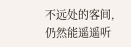不远处的客间,仍然能遥遥听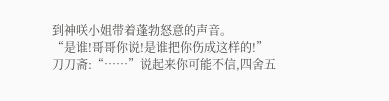到神咲小姐带着蓬勃怒意的声音。
“是谁!哥哥你说!是谁把你伤成这样的!”
刀刀斋:“……”说起来你可能不信,四舍五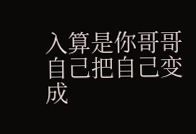入算是你哥哥自己把自己变成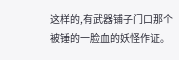这样的,有武器铺子门口那个被锤的一脸血的妖怪作证。